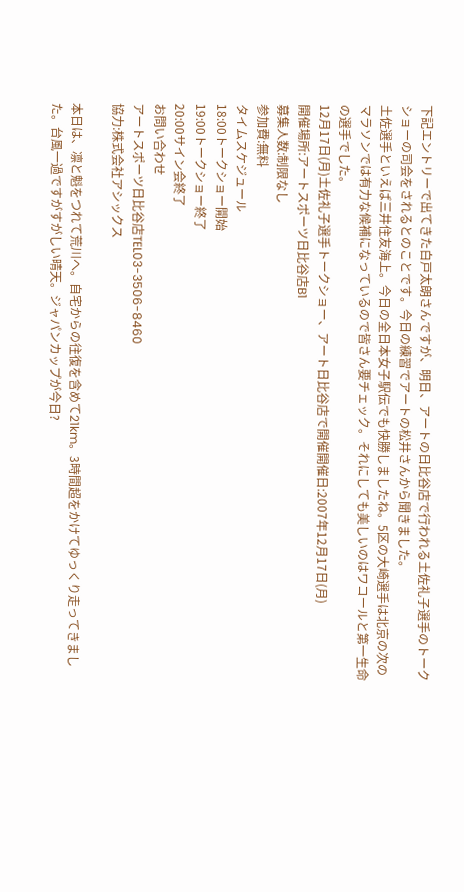下記エントリーで出てきた白戸太朗さんですが、明日、アートの日比谷店で行われる土佐礼子選手のトークショーの司会をされるとのことです。今日の練習でアートの松井さんから聞きました。
土佐選手といえば三井住友海上。今日の全日本女子駅伝でも快勝しましたね。5区の大崎選手は北京の次のマラソンでは有力な候補になっているので皆さん要チェック。それにしても美しいのはワコールと第一生命の選手でした。
12月17日(月)土佐礼子選手トークショー、アート日比谷店で開催開催日:2007年12月17日(月)
開催場所:アートスポーツ日比谷店B1
募集人数:制限なし
参加費:無料
タイムスケジュール
18:00トークショー開始
19:00トークショー終了
20:00サイン会終了
お問い合わせ
アートスポーツ日比谷店TEL03-3506-8460
協力:株式会社アシックス

本日は、凛と魁をつれて荒川へ。自宅からの往復を含めて21km。3時間超をかけてゆっくり走ってきました。台風一過ですがすがしい晴天。ジャパンカップが今日?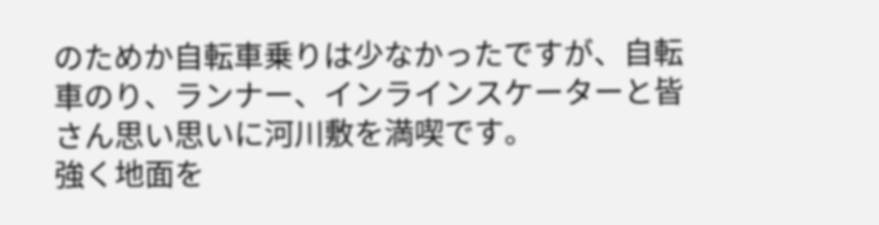のためか自転車乗りは少なかったですが、自転車のり、ランナー、インラインスケーターと皆さん思い思いに河川敷を満喫です。
強く地面を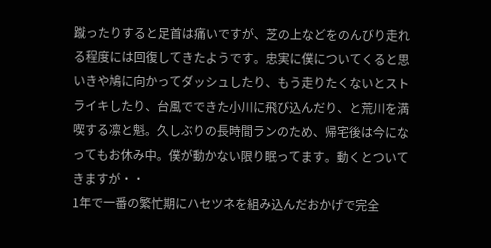蹴ったりすると足首は痛いですが、芝の上などをのんびり走れる程度には回復してきたようです。忠実に僕についてくると思いきや鳩に向かってダッシュしたり、もう走りたくないとストライキしたり、台風でできた小川に飛び込んだり、と荒川を満喫する凛と魁。久しぶりの長時間ランのため、帰宅後は今になってもお休み中。僕が動かない限り眠ってます。動くとついてきますが・・
1年で一番の繁忙期にハセツネを組み込んだおかげで完全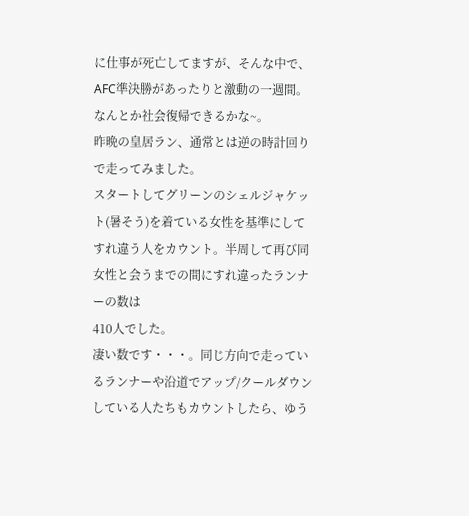に仕事が死亡してますが、そんな中で、AFC準決勝があったりと激動の一週間。なんとか社会復帰できるかな~。
昨晩の皇居ラン、通常とは逆の時計回りで走ってみました。
スタートしてグリーンのシェルジャケット(暑そう)を着ている女性を基準にしてすれ違う人をカウント。半周して再び同女性と会うまでの間にすれ違ったランナーの数は
410人でした。
凄い数です・・・。同じ方向で走っているランナーや沿道でアップ/クールダウンしている人たちもカウントしたら、ゆう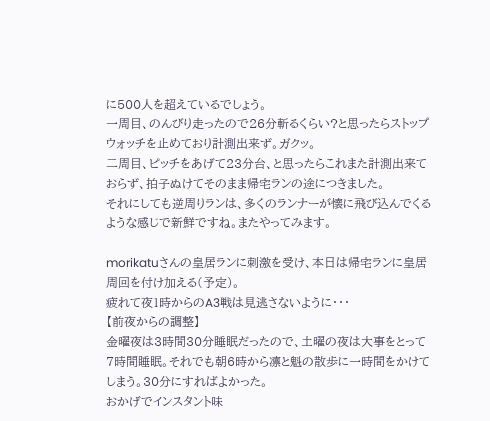に500人を超えているでしょう。
一周目、のんびり走ったので26分斬るくらい?と思ったらストップウォッチを止めており計測出来ず。ガクッ。
二周目、ピッチをあげて23分台、と思ったらこれまた計測出来ておらず、拍子ぬけてそのまま帰宅ランの途につきました。
それにしても逆周りランは、多くのランナーが懐に飛び込んでくるような感じで新鮮ですね。またやってみます。

morikatuさんの皇居ランに刺激を受け、本日は帰宅ランに皇居周回を付け加える(予定)。
疲れて夜1時からのA3戦は見逃さないように・・・
【前夜からの調整】
金曜夜は3時間30分睡眠だったので、土曜の夜は大事をとって7時間睡眠。それでも朝6時から凛と魁の散歩に一時間をかけてしまう。30分にすればよかった。
おかげでインスタント味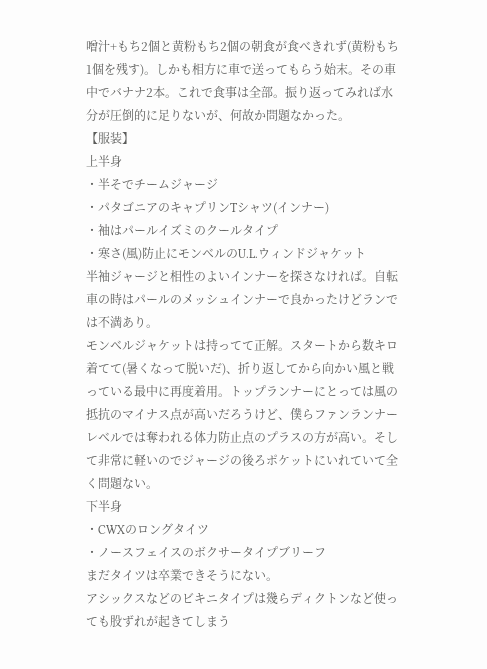噌汁+もち2個と黄粉もち2個の朝食が食べきれず(黄粉もち1個を残す)。しかも相方に車で送ってもらう始末。その車中でバナナ2本。これで食事は全部。振り返ってみれば水分が圧倒的に足りないが、何故か問題なかった。
【服装】
上半身
・半そでチームジャージ
・パタゴニアのキャプリンTシャツ(インナー)
・袖はパールイズミのクールタイプ
・寒さ(風)防止にモンベルのU.L.ウィンドジャケット
半袖ジャージと相性のよいインナーを探さなければ。自転車の時はパールのメッシュインナーで良かったけどランでは不満あり。
モンベルジャケットは持ってて正解。スタートから数キロ着てて(暑くなって脱いだ)、折り返してから向かい風と戦っている最中に再度着用。トップランナーにとっては風の抵抗のマイナス点が高いだろうけど、僕らファンランナーレベルでは奪われる体力防止点のプラスの方が高い。そして非常に軽いのでジャージの後ろポケットにいれていて全く問題ない。
下半身
・CWXのロングタイツ
・ノースフェイスのボクサータイプブリーフ
まだタイツは卒業できそうにない。
アシックスなどのビキニタイプは幾らディクトンなど使っても股ずれが起きてしまう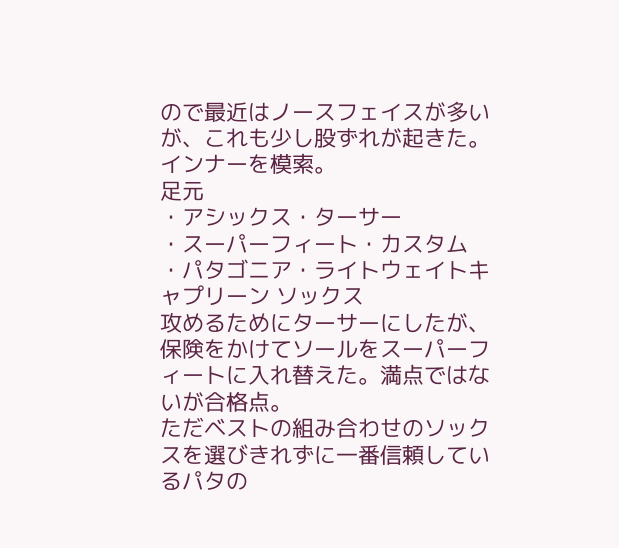ので最近はノースフェイスが多いが、これも少し股ずれが起きた。インナーを模索。
足元
・アシックス・ターサー
・スーパーフィート・カスタム
・パタゴニア・ライトウェイトキャプリーン ソックス
攻めるためにターサーにしたが、保険をかけてソールをスーパーフィートに入れ替えた。満点ではないが合格点。
ただベストの組み合わせのソックスを選びきれずに一番信頼しているパタの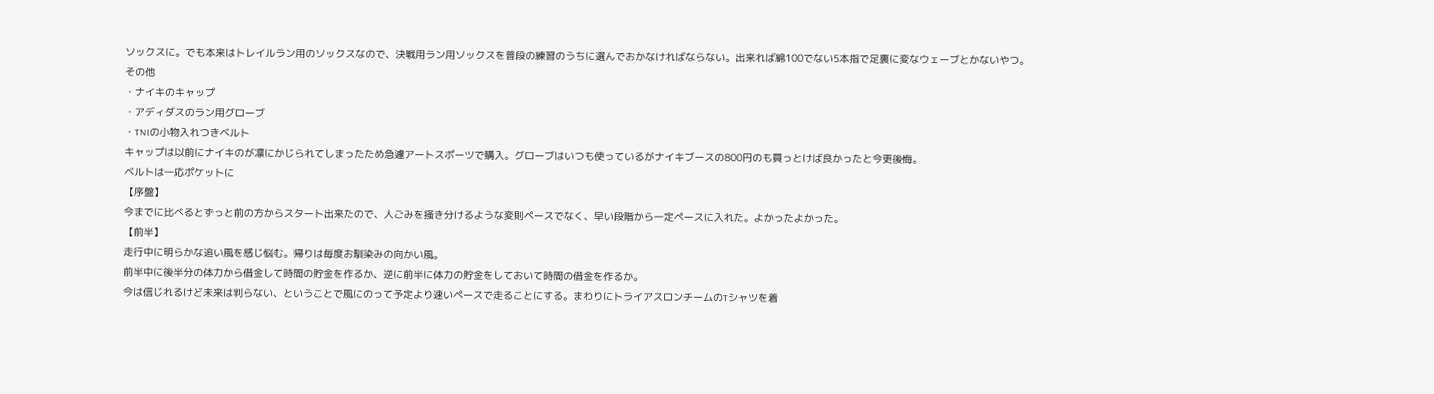ソックスに。でも本来はトレイルラン用のソックスなので、決戦用ラン用ソックスを普段の練習のうちに選んでおかなければならない。出来れば綿100でない5本指で足裏に変なウェーブとかないやつ。
その他
・ナイキのキャップ
・アディダスのラン用グローブ
・TNIの小物入れつきベルト
キャップは以前にナイキのが凛にかじられてしまったため急遽アートスポーツで購入。グローブはいつも使っているがナイキブースの800円のも買っとけば良かったと今更後悔。
ベルトは一応ポケットに
【序盤】
今までに比べるとずっと前の方からスタート出来たので、人ごみを掻き分けるような変則ペースでなく、早い段階から一定ペースに入れた。よかったよかった。
【前半】
走行中に明らかな追い風を感じ悩む。帰りは毎度お馴染みの向かい風。
前半中に後半分の体力から借金して時間の貯金を作るか、逆に前半に体力の貯金をしておいて時間の借金を作るか。
今は信じれるけど未来は判らない、ということで風にのって予定より速いペースで走ることにする。まわりにトライアスロンチームのTシャツを着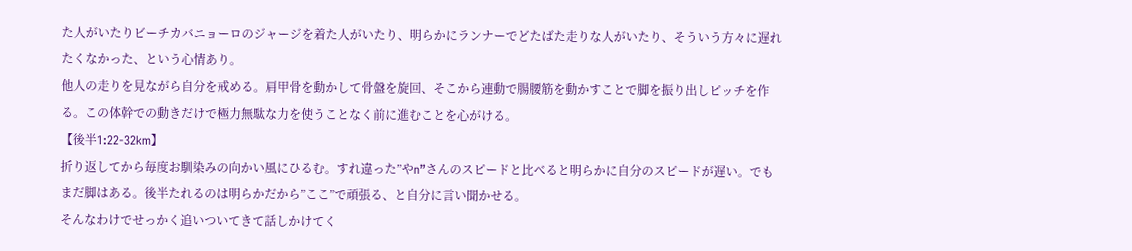た人がいたりビーチカバニョーロのジャージを着た人がいたり、明らかにランナーでどたばた走りな人がいたり、そういう方々に遅れたくなかった、という心情あり。
他人の走りを見ながら自分を戒める。肩甲骨を動かして骨盤を旋回、そこから連動で腸腰筋を動かすことで脚を振り出しピッチを作る。この体幹での動きだけで極力無駄な力を使うことなく前に進むことを心がける。
【後半1:22-32km】
折り返してから毎度お馴染みの向かい風にひるむ。すれ違った”やn”さんのスピードと比べると明らかに自分のスピードが遅い。でもまだ脚はある。後半たれるのは明らかだから”ここ”で頑張る、と自分に言い聞かせる。
そんなわけでせっかく追いついてきて話しかけてく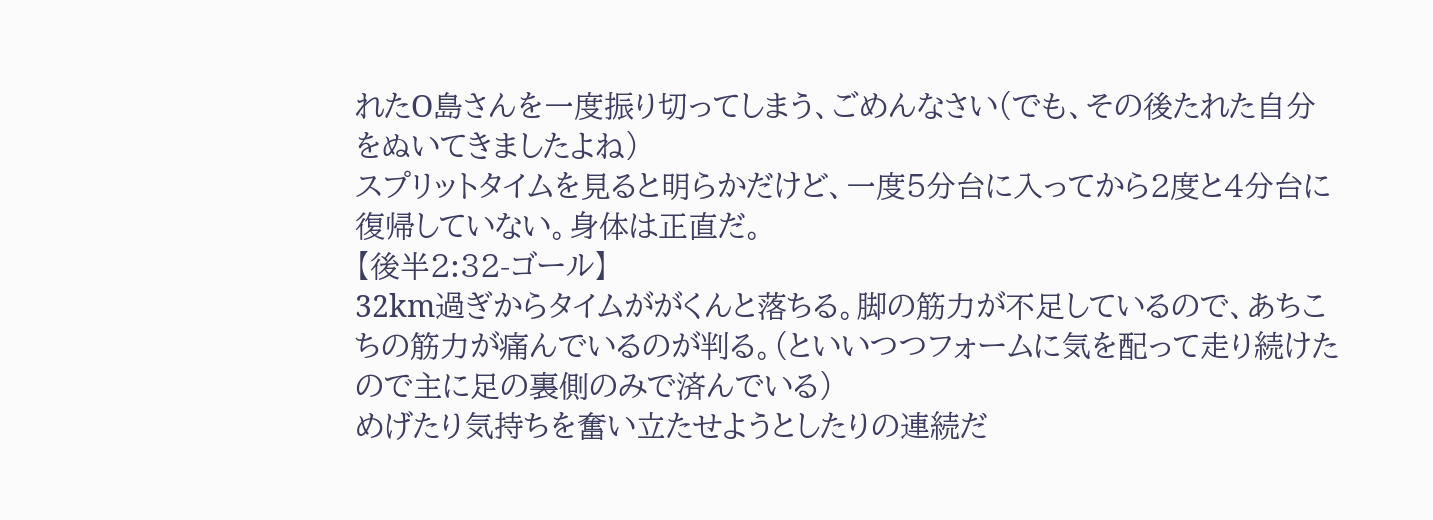れたO島さんを一度振り切ってしまう、ごめんなさい(でも、その後たれた自分をぬいてきましたよね)
スプリットタイムを見ると明らかだけど、一度5分台に入ってから2度と4分台に復帰していない。身体は正直だ。
【後半2:32-ゴール】
32km過ぎからタイムががくんと落ちる。脚の筋力が不足しているので、あちこちの筋力が痛んでいるのが判る。(といいつつフォームに気を配って走り続けたので主に足の裏側のみで済んでいる)
めげたり気持ちを奮い立たせようとしたりの連続だ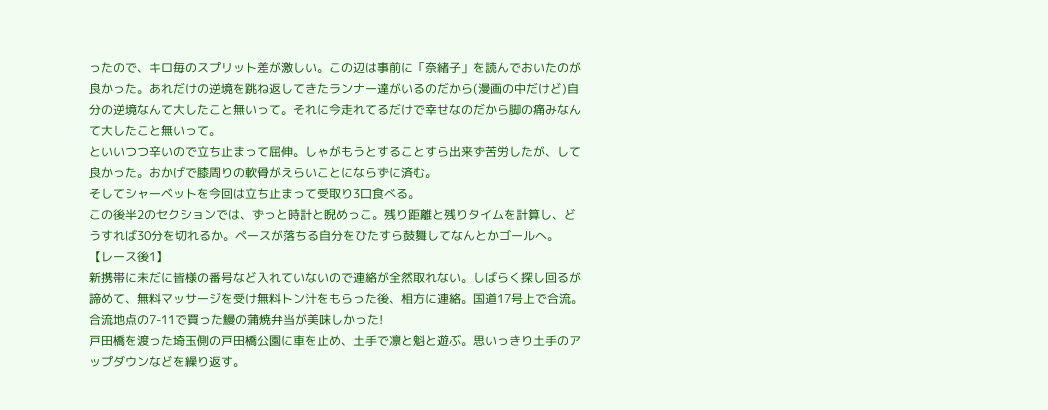ったので、キロ毎のスプリット差が激しい。この辺は事前に「奈緒子」を読んでおいたのが良かった。あれだけの逆境を跳ね返してきたランナー達がいるのだから(漫画の中だけど)自分の逆境なんて大したこと無いって。それに今走れてるだけで幸せなのだから脚の痛みなんて大したこと無いって。
といいつつ辛いので立ち止まって屈伸。しゃがもうとすることすら出来ず苦労したが、して良かった。おかげで膝周りの軟骨がえらいことにならずに済む。
そしてシャーベットを今回は立ち止まって受取り3口食べる。
この後半2のセクションでは、ずっと時計と睨めっこ。残り距離と残りタイムを計算し、どうすれば30分を切れるか。ペースが落ちる自分をひたすら鼓舞してなんとかゴールへ。
【レース後1】
新携帯に未だに皆様の番号など入れていないので連絡が全然取れない。しばらく探し回るが諦めて、無料マッサージを受け無料トン汁をもらった後、相方に連絡。国道17号上で合流。合流地点の7-11で買った鰻の蒲焼弁当が美味しかった!
戸田橋を渡った埼玉側の戸田橋公園に車を止め、土手で凛と魁と遊ぶ。思いっきり土手のアップダウンなどを繰り返す。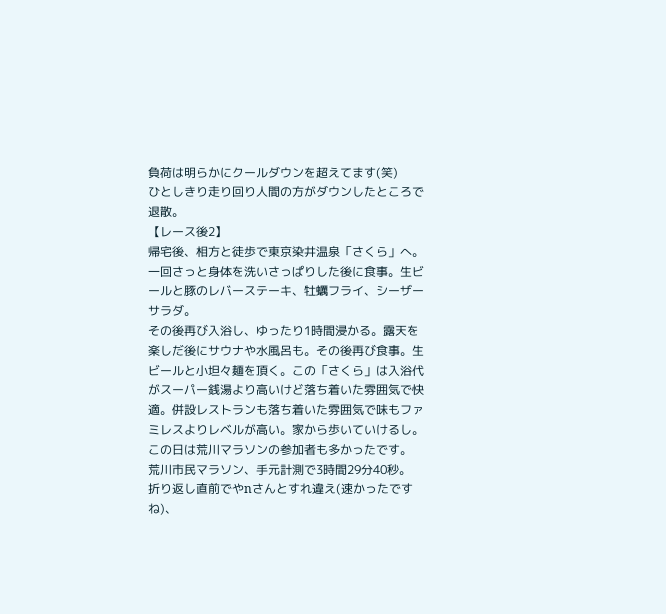負荷は明らかにクールダウンを超えてます(笑)
ひとしきり走り回り人間の方がダウンしたところで退散。
【レース後2】
帰宅後、相方と徒歩で東京染井温泉「さくら」へ。一回さっと身体を洗いさっぱりした後に食事。生ビールと豚のレバーステーキ、牡蠣フライ、シーザーサラダ。
その後再び入浴し、ゆったり1時間浸かる。露天を楽しだ後にサウナや水風呂も。その後再び食事。生ビールと小坦々麺を頂く。この「さくら」は入浴代がスーパー銭湯より高いけど落ち着いた雰囲気で快適。併設レストランも落ち着いた雰囲気で味もファミレスよりレベルが高い。家から歩いていけるし。この日は荒川マラソンの参加者も多かったです。
荒川市民マラソン、手元計測で3時間29分40秒。
折り返し直前でやnさんとすれ違え(速かったですね)、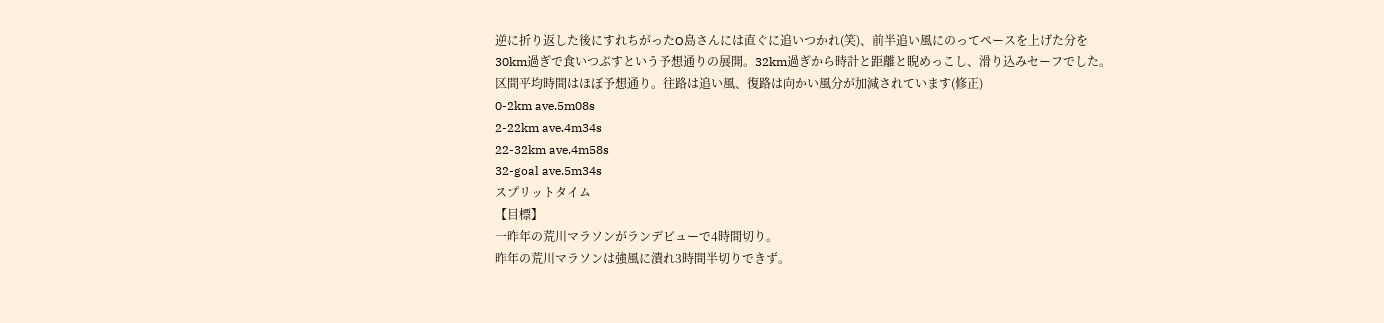逆に折り返した後にすれちがったO島さんには直ぐに追いつかれ(笑)、前半追い風にのってペースを上げた分を30km過ぎで食いつぶすという予想通りの展開。32km過ぎから時計と距離と睨めっこし、滑り込みセーフでした。
区間平均時間はほぼ予想通り。往路は追い風、復路は向かい風分が加減されています(修正)
0-2km ave.5m08s
2-22km ave.4m34s
22-32km ave.4m58s
32-goal ave.5m34s
スプリットタイム
【目標】
一昨年の荒川マラソンがランデビューで4時間切り。
昨年の荒川マラソンは強風に潰れ3時間半切りできず。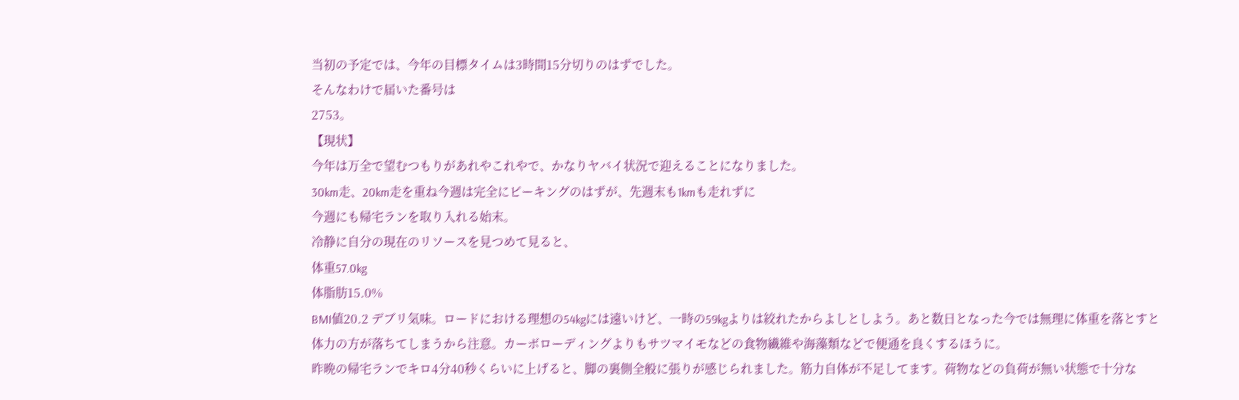当初の予定では、今年の目標タイムは3時間15分切りのはずでした。
そんなわけで届いた番号は
2753。
【現状】
今年は万全で望むつもりがあれやこれやで、かなりヤバイ状況で迎えることになりました。
30km走、20km走を重ね今週は完全にピーキングのはずが、先週末も1kmも走れずに
今週にも帰宅ランを取り入れる始末。
冷静に自分の現在のリソースを見つめて見ると、
体重57.0kg
体脂肪15.0%
BMI値20.2 デブリ気味。ロードにおける理想の54kgには遠いけど、一時の59kgよりは絞れたからよしとしよう。あと数日となった今では無理に体重を落とすと体力の方が落ちてしまうから注意。カーボローディングよりもサツマイモなどの食物繊維や海藻類などで便通を良くするほうに。
昨晩の帰宅ランでキロ4分40秒くらいに上げると、脚の裏側全般に張りが感じられました。筋力自体が不足してます。荷物などの負荷が無い状態で十分な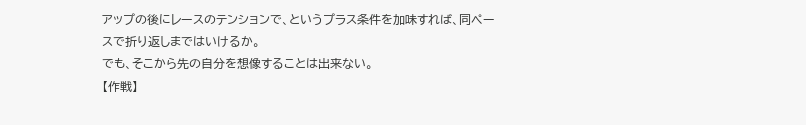アップの後にレースのテンションで、というプラス条件を加味すれば、同ペースで折り返しまではいけるか。
でも、そこから先の自分を想像することは出来ない。
【作戦】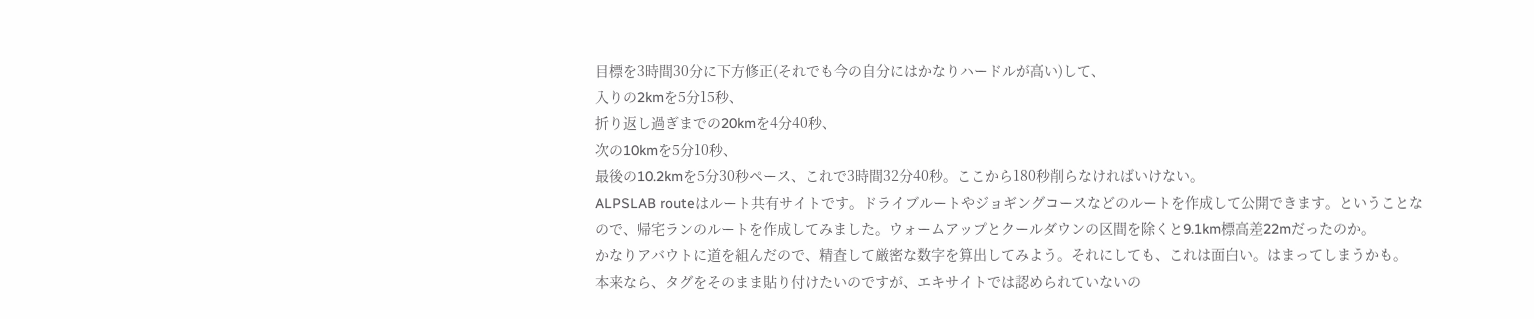目標を3時間30分に下方修正(それでも今の自分にはかなりハードルが高い)して、
入りの2kmを5分15秒、
折り返し過ぎまでの20kmを4分40秒、
次の10kmを5分10秒、
最後の10.2kmを5分30秒ペース、これで3時間32分40秒。ここから180秒削らなければいけない。
ALPSLAB routeはルート共有サイトです。ドライブルートやジョギングコースなどのルートを作成して公開できます。ということなので、帰宅ランのルートを作成してみました。ウォームアップとクールダウンの区間を除くと9.1km標高差22mだったのか。
かなりアバウトに道を組んだので、精査して厳密な数字を算出してみよう。それにしても、これは面白い。はまってしまうかも。
本来なら、タグをそのまま貼り付けたいのですが、エキサイトでは認められていないの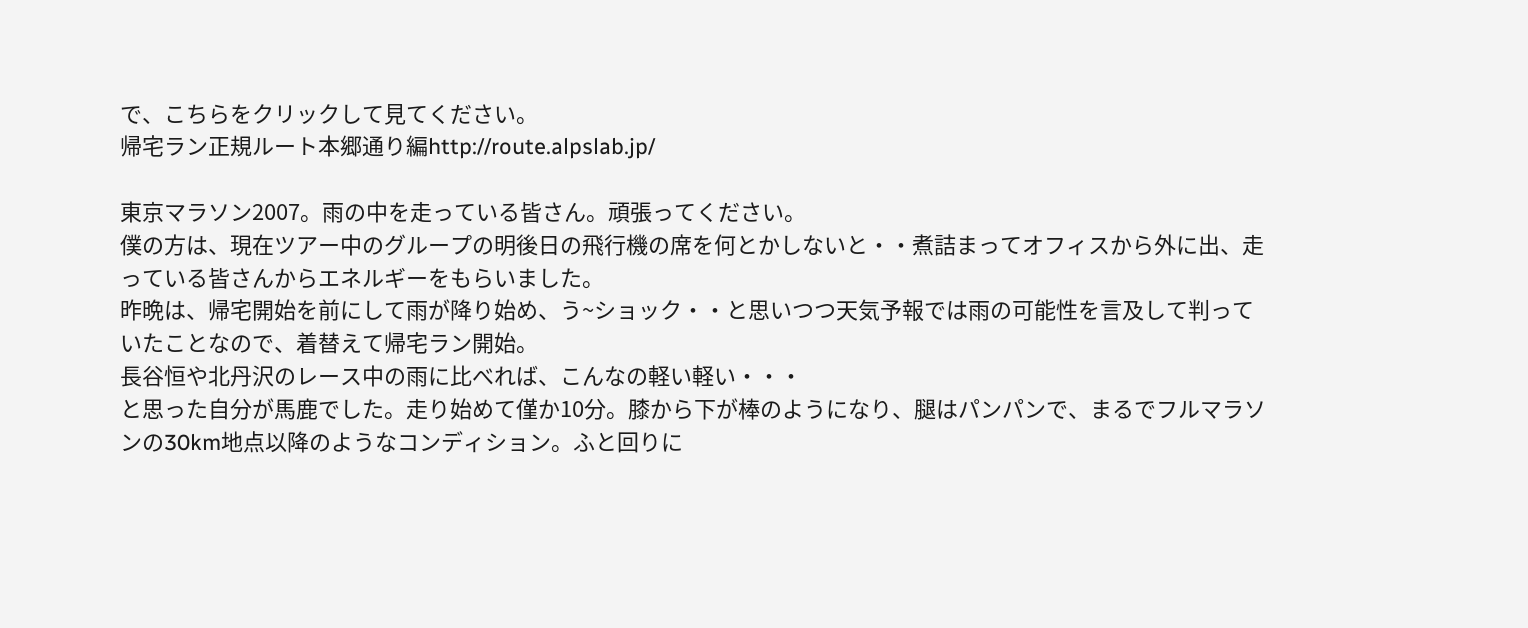で、こちらをクリックして見てください。
帰宅ラン正規ルート本郷通り編http://route.alpslab.jp/

東京マラソン2007。雨の中を走っている皆さん。頑張ってください。
僕の方は、現在ツアー中のグループの明後日の飛行機の席を何とかしないと・・煮詰まってオフィスから外に出、走っている皆さんからエネルギーをもらいました。
昨晩は、帰宅開始を前にして雨が降り始め、う~ショック・・と思いつつ天気予報では雨の可能性を言及して判っていたことなので、着替えて帰宅ラン開始。
長谷恒や北丹沢のレース中の雨に比べれば、こんなの軽い軽い・・・
と思った自分が馬鹿でした。走り始めて僅か10分。膝から下が棒のようになり、腿はパンパンで、まるでフルマラソンの30km地点以降のようなコンディション。ふと回りに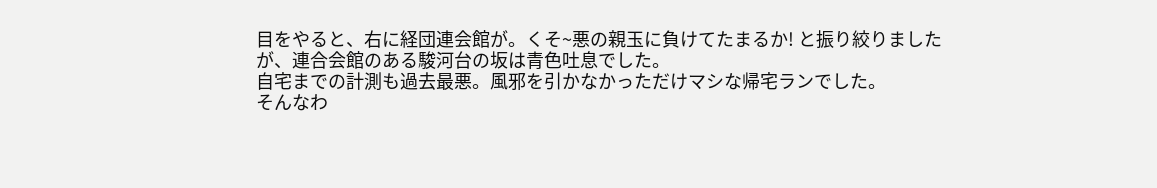目をやると、右に経団連会館が。くそ~悪の親玉に負けてたまるか! と振り絞りましたが、連合会館のある駿河台の坂は青色吐息でした。
自宅までの計測も過去最悪。風邪を引かなかっただけマシな帰宅ランでした。
そんなわ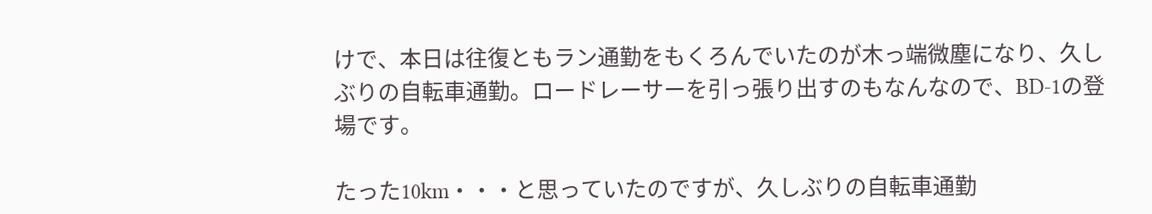けで、本日は往復ともラン通勤をもくろんでいたのが木っ端微塵になり、久しぶりの自転車通勤。ロードレーサーを引っ張り出すのもなんなので、BD-1の登場です。

たった10km・・・と思っていたのですが、久しぶりの自転車通勤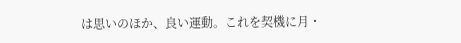は思いのほか、良い運動。これを契機に月・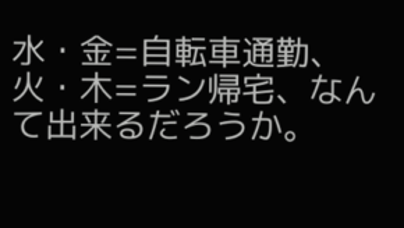水・金=自転車通勤、火・木=ラン帰宅、なんて出来るだろうか。